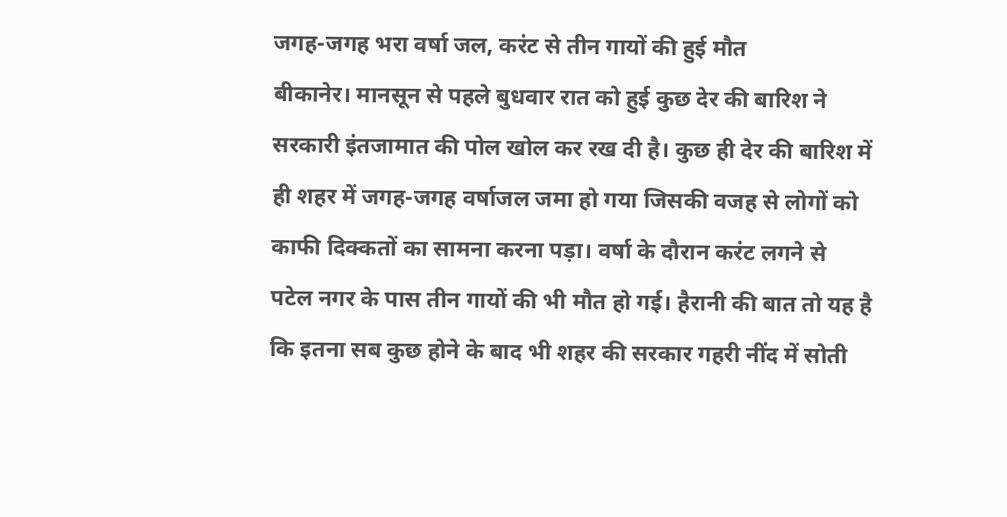जगह-जगह भरा वर्षा जल, करंट से तीन गायों की हुई मौत
बीकानेर। मानसून से पहले बुधवार रात को हुई कुछ देर की बारिश ने सरकारी इंतजामात की पोल खोल कर रख दी है। कुछ ही देर की बारिश में ही शहर में जगह-जगह वर्षाजल जमा हो गया जिसकी वजह से लोगों को काफी दिक्कतों का सामना करना पड़ा। वर्षा के दौरान करंट लगने से पटेल नगर के पास तीन गायों की भी मौत हो गई। हैरानी की बात तो यह है कि इतना सब कुछ होने के बाद भी शहर की सरकार गहरी नींद में सोती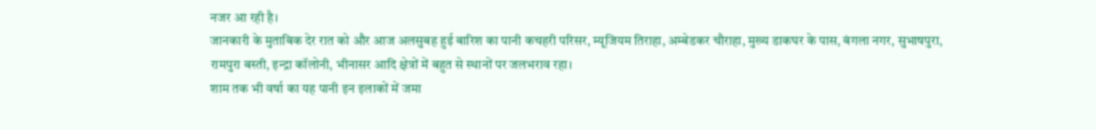नजर आ रही है।
जानकारी के मुताबिक देर रात को और आज अलसुबह हुई बारिश का पानी कचहरी परिसर, म्यूजियम तिराहा, अम्बेडकर चौराहा, मुख्य डाकघर के पास, बंगला नगर, सुभाषपुरा, रामपुरा बस्ती, इन्द्रा कॉलोनी, भीनासर आदि क्षेत्रों में बहुत से स्थानों पर जलभराव रहा।
शाम तक भी वर्षा का यह पानी इन इलाकों में जमा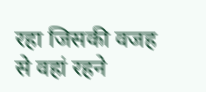रहा जिसकी वजह से वहां रहने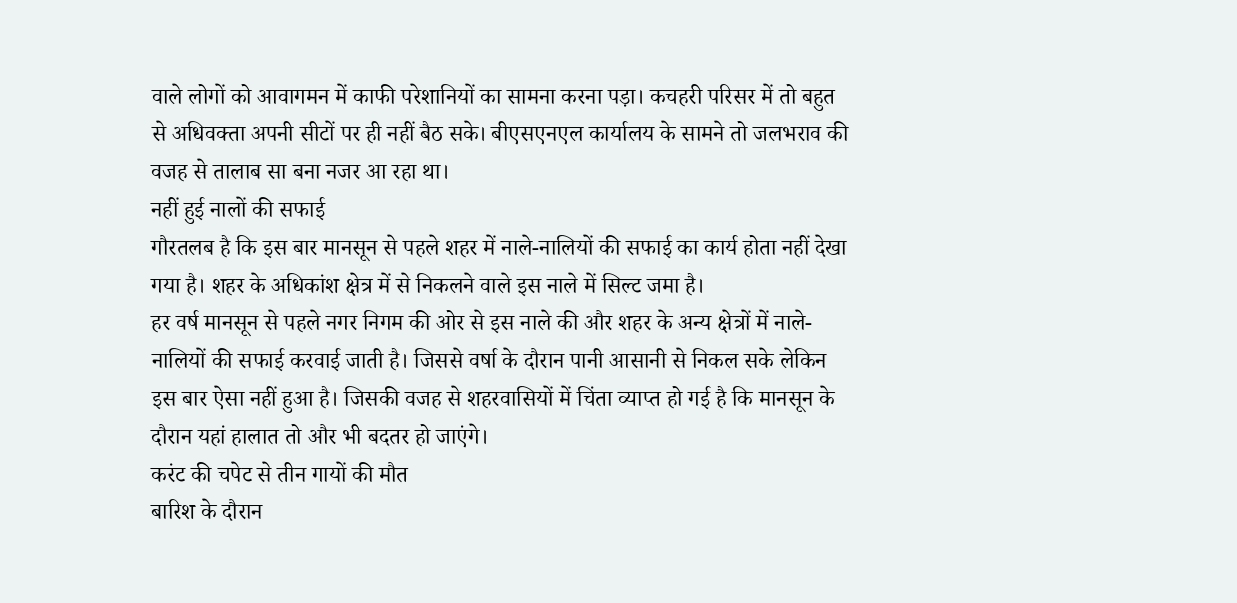वाले लोगों को आवागमन में काफी परेशानियों का सामना करना पड़ा। कचहरी परिसर में तो बहुत से अधिवक्ता अपनी सीटों पर ही नहीं बैठ सके। बीएसएनएल कार्यालय के सामने तो जलभराव की वजह से तालाब सा बना नजर आ रहा था।
नहीं हुई नालों की सफाई
गौरतलब है कि इस बार मानसून से पहले शहर में नाले-नालियों की सफाई का कार्य होता नहीं देखा गया है। शहर के अधिकांश क्षेत्र में से निकलने वाले इस नाले में सिल्ट जमा है।
हर वर्ष मानसून से पहले नगर निगम की ओर से इस नाले की और शहर के अन्य क्षेत्रों में नाले-नालियों की सफाई करवाई जाती है। जिससे वर्षा के दौरान पानी आसानी से निकल सके लेकिन इस बार ऐसा नहीं हुआ है। जिसकी वजह से शहरवासियों में चिंता व्याप्त हो गई है कि मानसून के दौरान यहां हालात तो और भी बदतर हो जाएंगे।
करंट की चपेट से तीन गायों की मौत
बारिश के दौरान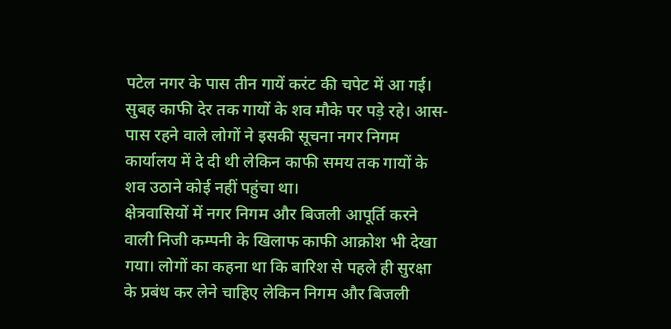पटेल नगर के पास तीन गायें करंट की चपेट में आ गई। सुबह काफी देर तक गायों के शव मौके पर पड़े रहे। आस-पास रहने वाले लोगों ने इसकी सूचना नगर निगम कार्यालय में दे दी थी लेकिन काफी समय तक गायों के शव उठाने कोई नहीं पहुंचा था।
क्षेत्रवासियों में नगर निगम और बिजली आपूर्ति करने वाली निजी कम्पनी के खिलाफ काफी आक्रोश भी देखा गया। लोगों का कहना था कि बारिश से पहले ही सुरक्षा के प्रबंध कर लेने चाहिए लेकिन निगम और बिजली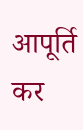आपूर्ति कर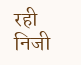रही निजी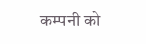कम्पनी को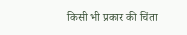किसी भी प्रकार की चिंता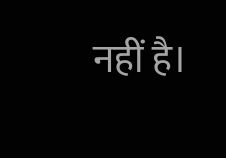नहीं है।